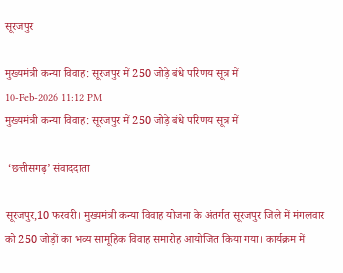सूरजपुर

मुख्यमंत्री कन्या विवाह: सूरजपुर में 250 जोड़े बंधे परिणय सूत्र में
10-Feb-2026 11:12 PM
मुख्यमंत्री कन्या विवाह: सूरजपुर में 250 जोड़े बंधे परिणय सूत्र में

 ‘छत्तीसगढ़’ संवाददाता

सूरजपुर,10 फरवरी। मुख्यमंत्री कन्या विवाह योजना के अंतर्गत सूरजपुर जिले में मंगलवार को 250 जोड़ों का भव्य सामूहिक विवाह समारोह आयोजित किया गया। कार्यक्रम में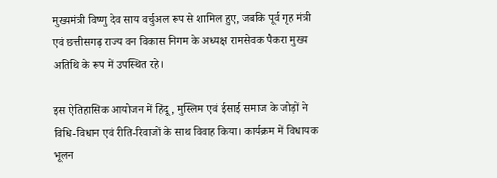मुख्यमंत्री विष्णु देव साय वर्चुअल रूप से शामिल हुए, जबकि पूर्व गृह मंत्री एवं छत्तीसगढ़ राज्य वन विकास निगम के अध्यक्ष रामसेवक पैकरा मुख्य अतिथि के रूप में उपस्थित रहे।

इस ऐतिहासिक आयोजन में हिंदू, मुस्लिम एवं ईसाई समाज के जोड़ों ने विधि-विधान एवं रीति-रिवाजों के साथ विवाह किया। कार्यक्रम में विधायक भूलन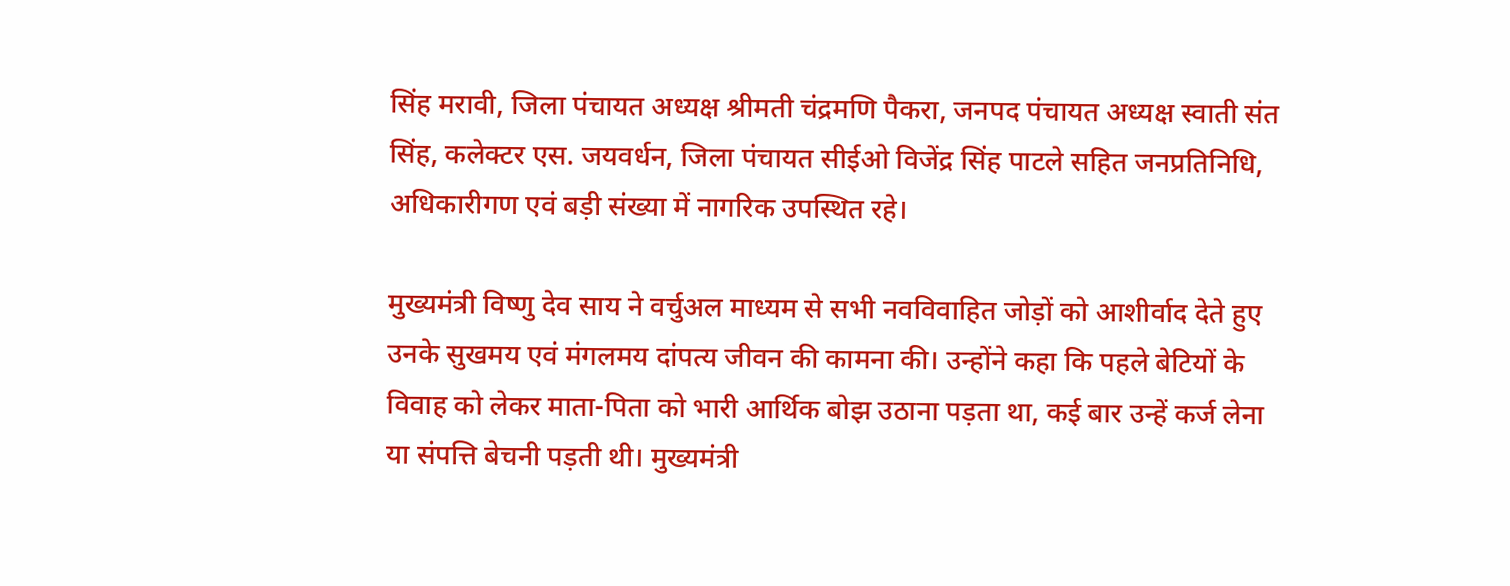सिंह मरावी, जिला पंचायत अध्यक्ष श्रीमती चंद्रमणि पैकरा, जनपद पंचायत अध्यक्ष स्वाती संत सिंह, कलेक्टर एस. जयवर्धन, जिला पंचायत सीईओ विजेंद्र सिंह पाटले सहित जनप्रतिनिधि, अधिकारीगण एवं बड़ी संख्या में नागरिक उपस्थित रहे।

मुख्यमंत्री विष्णु देव साय ने वर्चुअल माध्यम से सभी नवविवाहित जोड़ों को आशीर्वाद देते हुए उनके सुखमय एवं मंगलमय दांपत्य जीवन की कामना की। उन्होंने कहा कि पहले बेटियों के विवाह को लेकर माता-पिता को भारी आर्थिक बोझ उठाना पड़ता था, कई बार उन्हें कर्ज लेना या संपत्ति बेचनी पड़ती थी। मुख्यमंत्री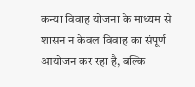कन्या विवाह योजना के माध्यम से शासन न केवल विवाह का संपूर्ण आयोजन कर रहा है, बल्कि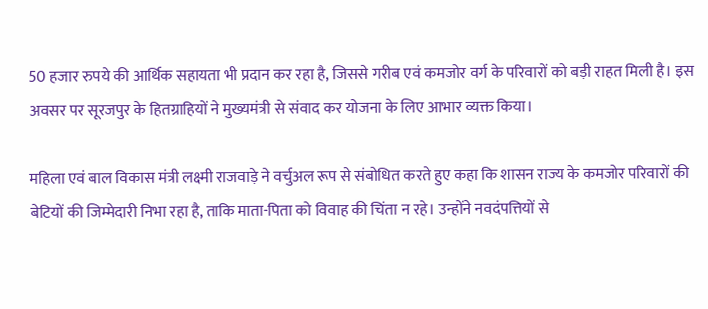50 हजार रुपये की आर्थिक सहायता भी प्रदान कर रहा है, जिससे गरीब एवं कमजोर वर्ग के परिवारों को बड़ी राहत मिली है। इस अवसर पर सूरजपुर के हितग्राहियों ने मुख्यमंत्री से संवाद कर योजना के लिए आभार व्यक्त किया।

महिला एवं बाल विकास मंत्री लक्ष्मी राजवाड़े ने वर्चुअल रूप से संबोधित करते हुए कहा कि शासन राज्य के कमजोर परिवारों की बेटियों की जिम्मेदारी निभा रहा है, ताकि माता-पिता को विवाह की चिंता न रहे। उन्होंने नवदंपत्तियों से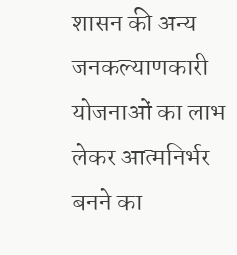शासन की अन्य जनकल्याणकारी योजनाओं का लाभ लेकर आत्मनिर्भर बनने का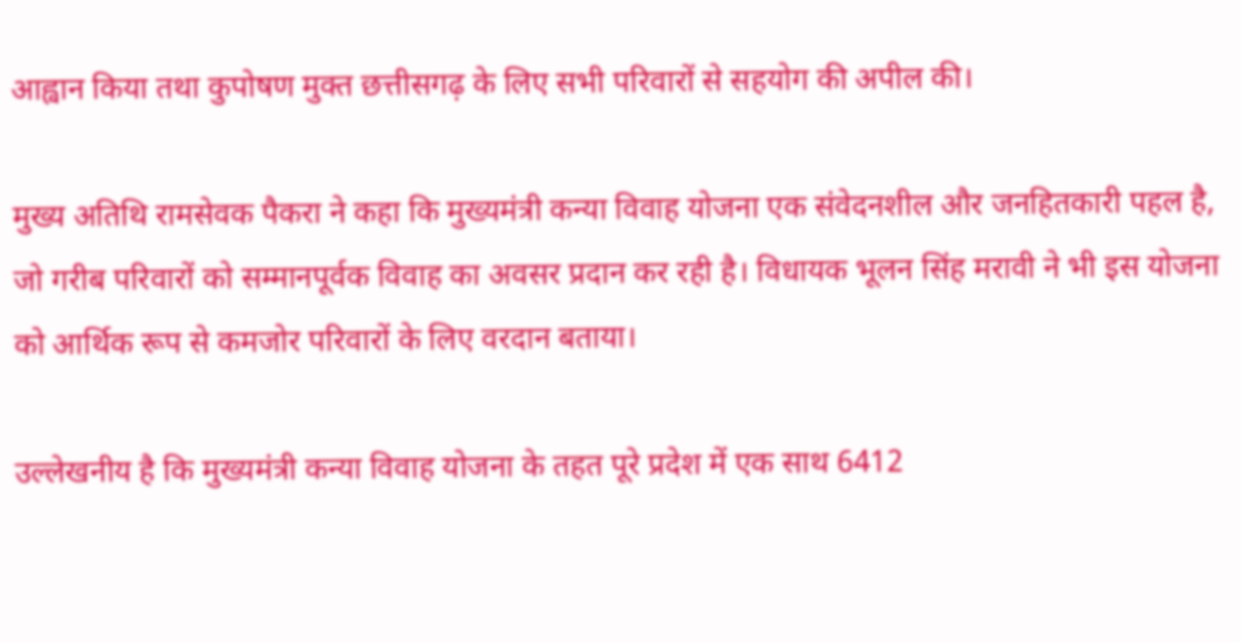आह्वान किया तथा कुपोषण मुक्त छत्तीसगढ़ के लिए सभी परिवारों से सहयोग की अपील की।

मुख्य अतिथि रामसेवक पैकरा ने कहा कि मुख्यमंत्री कन्या विवाह योजना एक संवेदनशील और जनहितकारी पहल है, जो गरीब परिवारों को सम्मानपूर्वक विवाह का अवसर प्रदान कर रही है। विधायक भूलन सिंह मरावी ने भी इस योजना को आर्थिक रूप से कमजोर परिवारों के लिए वरदान बताया।

उल्लेखनीय है कि मुख्यमंत्री कन्या विवाह योजना के तहत पूरे प्रदेश में एक साथ 6412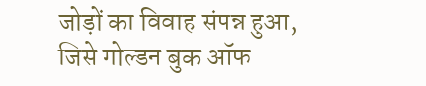जोड़ों का विवाह संपन्न हुआ, जिसे गोल्डन बुक ऑफ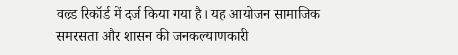वल्र्ड रिकॉर्ड में दर्ज किया गया है। यह आयोजन सामाजिक समरसता और शासन की जनकल्याणकारी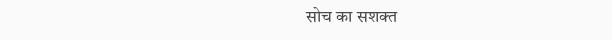सोच का सशक्त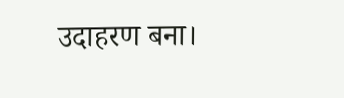उदाहरण बना।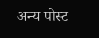अन्य पोस्ट